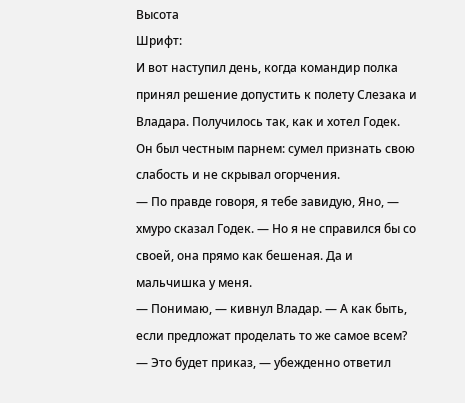Высота
Шрифт:
И вот наступил день, когда командир полка принял решение допустить к полету Слезака и Владара. Получилось так, как и хотел Годек. Он был честным парнем: сумел признать свою слабость и не скрывал огорчения.
— По правде говоря, я тебе завидую, Яно, — хмуро сказал Годек. — Но я не справился бы со своей, она прямо как бешеная. Да и мальчишка у меня.
— Понимаю, — кивнул Владар. — А как быть, если предложат проделать то же самое всем?
— Это будет приказ, — убежденно ответил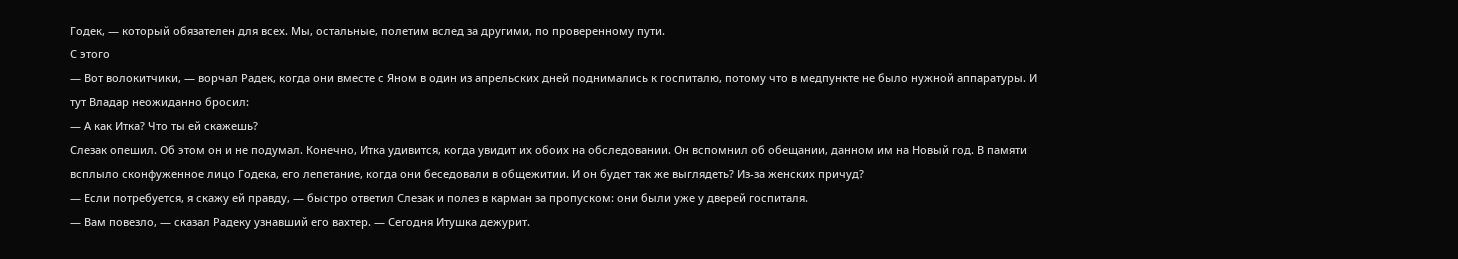Годек, — который обязателен для всех. Мы, остальные, полетим вслед за другими, по проверенному пути.
С этого
— Вот волокитчики, — ворчал Радек, когда они вместе с Яном в один из апрельских дней поднимались к госпиталю, потому что в медпункте не было нужной аппаратуры. И тут Владар неожиданно бросил:
— А как Итка? Что ты ей скажешь?
Слезак опешил. Об этом он и не подумал. Конечно, Итка удивится, когда увидит их обоих на обследовании. Он вспомнил об обещании, данном им на Новый год. В памяти всплыло сконфуженное лицо Годека, его лепетание, когда они беседовали в общежитии. И он будет так же выглядеть? Из-за женских причуд?
— Если потребуется, я скажу ей правду, — быстро ответил Слезак и полез в карман за пропуском: они были уже у дверей госпиталя.
— Вам повезло, — сказал Радеку узнавший его вахтер. — Сегодня Итушка дежурит.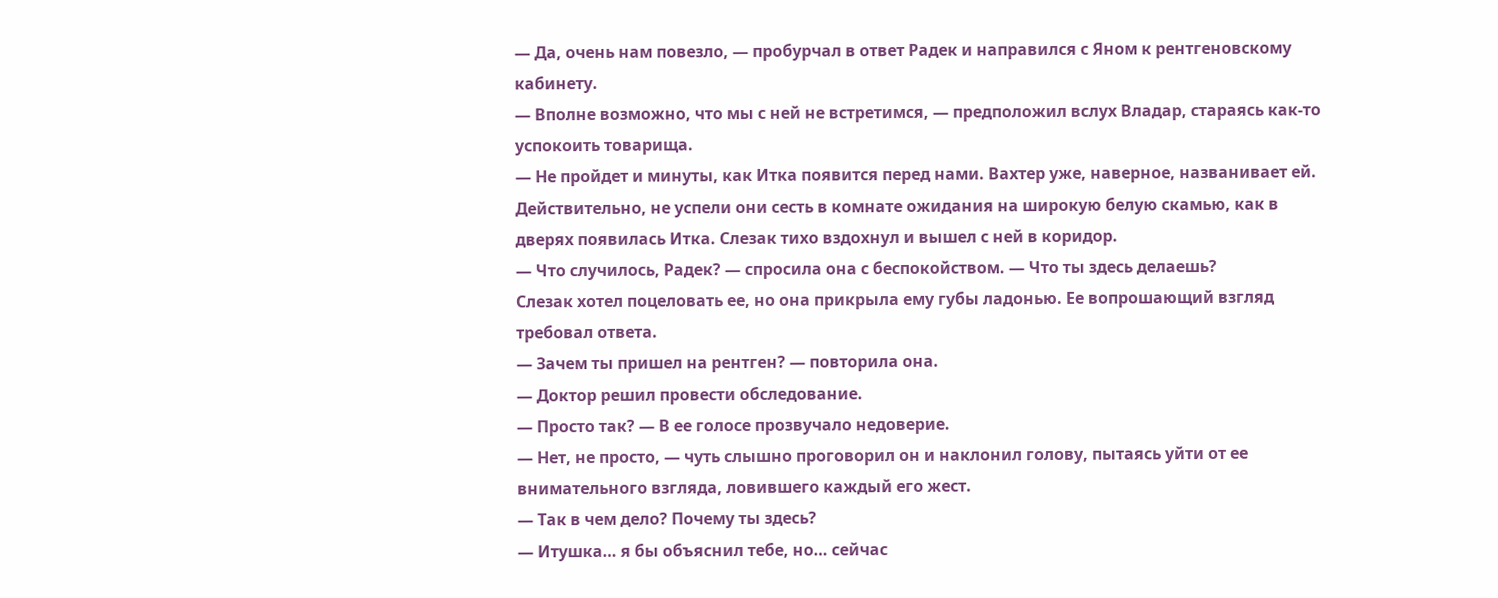— Да, очень нам повезло, — пробурчал в ответ Радек и направился с Яном к рентгеновскому кабинету.
— Вполне возможно, что мы с ней не встретимся, — предположил вслух Владар, стараясь как-то успокоить товарища.
— Не пройдет и минуты, как Итка появится перед нами. Вахтер уже, наверное, названивает ей.
Действительно, не успели они сесть в комнате ожидания на широкую белую скамью, как в дверях появилась Итка. Слезак тихо вздохнул и вышел с ней в коридор.
— Что случилось, Радек? — спросила она с беспокойством. — Что ты здесь делаешь?
Слезак хотел поцеловать ее, но она прикрыла ему губы ладонью. Ее вопрошающий взгляд требовал ответа.
— Зачем ты пришел на рентген? — повторила она.
— Доктор решил провести обследование.
— Просто так? — В ее голосе прозвучало недоверие.
— Нет, не просто, — чуть слышно проговорил он и наклонил голову, пытаясь уйти от ее внимательного взгляда, ловившего каждый его жест.
— Так в чем дело? Почему ты здесь?
— Итушка… я бы объяснил тебе, но… сейчас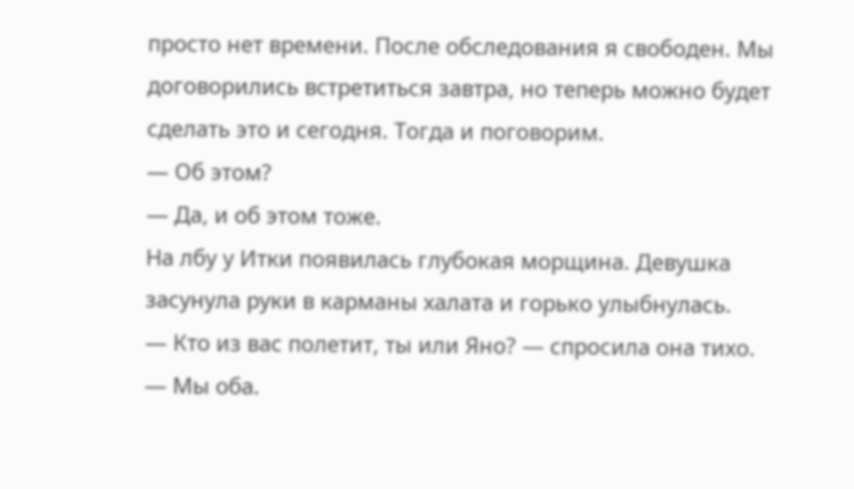просто нет времени. После обследования я свободен. Мы договорились встретиться завтра, но теперь можно будет сделать это и сегодня. Тогда и поговорим.
— Об этом?
— Да, и об этом тоже.
На лбу у Итки появилась глубокая морщина. Девушка засунула руки в карманы халата и горько улыбнулась.
— Кто из вас полетит, ты или Яно? — спросила она тихо.
— Мы оба.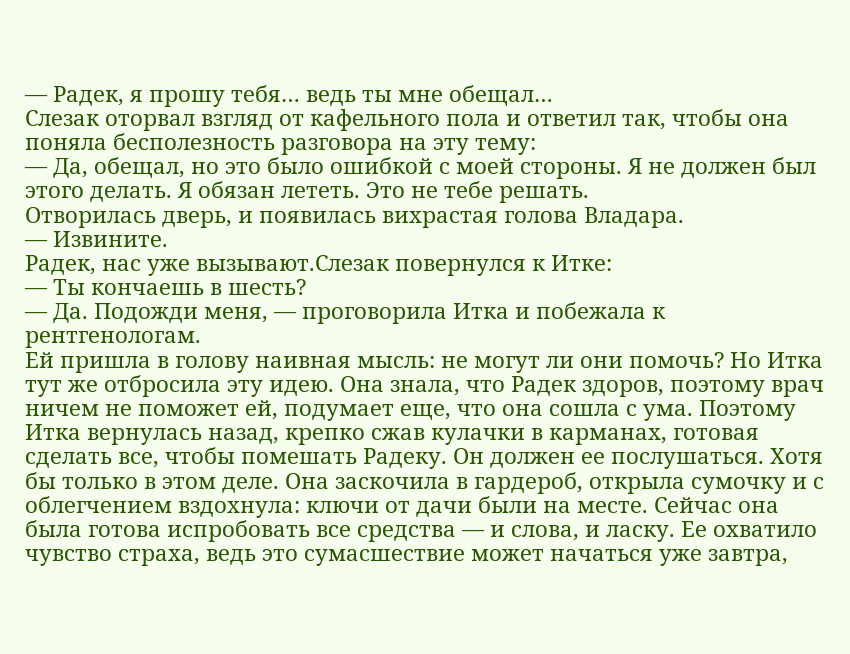— Радек, я прошу тебя… ведь ты мне обещал…
Слезак оторвал взгляд от кафельного пола и ответил так, чтобы она поняла бесполезность разговора на эту тему:
— Да, обещал, но это было ошибкой с моей стороны. Я не должен был этого делать. Я обязан лететь. Это не тебе решать.
Отворилась дверь, и появилась вихрастая голова Владара.
— Извините.
Радек, нас уже вызывают.Слезак повернулся к Итке:
— Ты кончаешь в шесть?
— Да. Подожди меня, — проговорила Итка и побежала к рентгенологам.
Ей пришла в голову наивная мысль: не могут ли они помочь? Но Итка тут же отбросила эту идею. Она знала, что Радек здоров, поэтому врач ничем не поможет ей, подумает еще, что она сошла с ума. Поэтому Итка вернулась назад, крепко сжав кулачки в карманах, готовая сделать все, чтобы помешать Радеку. Он должен ее послушаться. Хотя бы только в этом деле. Она заскочила в гардероб, открыла сумочку и с облегчением вздохнула: ключи от дачи были на месте. Сейчас она была готова испробовать все средства — и слова, и ласку. Ее охватило чувство страха, ведь это сумасшествие может начаться уже завтра,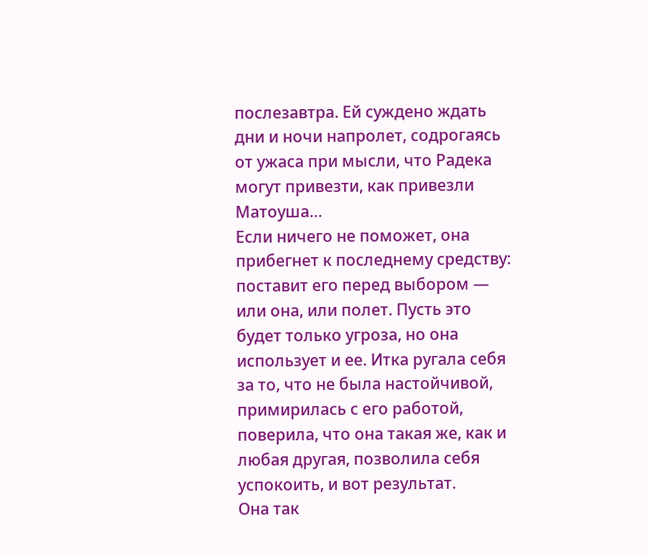послезавтра. Ей суждено ждать дни и ночи напролет, содрогаясь от ужаса при мысли, что Радека могут привезти, как привезли Матоуша…
Если ничего не поможет, она прибегнет к последнему средству: поставит его перед выбором — или она, или полет. Пусть это будет только угроза, но она использует и ее. Итка ругала себя за то, что не была настойчивой, примирилась с его работой, поверила, что она такая же, как и любая другая, позволила себя успокоить, и вот результат.
Она так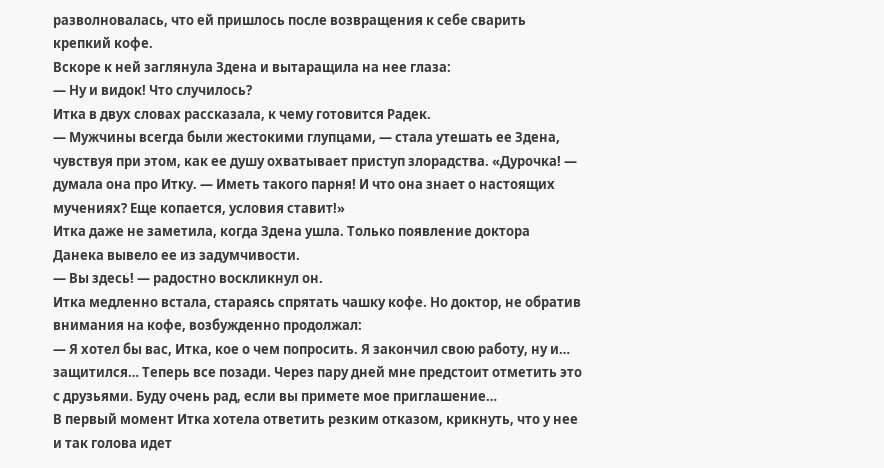разволновалась, что ей пришлось после возвращения к себе сварить крепкий кофе.
Вскоре к ней заглянула Здена и вытаращила на нее глаза:
— Ну и видок! Что случилось?
Итка в двух словах рассказала, к чему готовится Радек.
— Мужчины всегда были жестокими глупцами, — стала утешать ее Здена, чувствуя при этом, как ее душу охватывает приступ злорадства. «Дурочка! — думала она про Итку. — Иметь такого парня! И что она знает о настоящих мучениях? Еще копается, условия ставит!»
Итка даже не заметила, когда Здена ушла. Только появление доктора Данека вывело ее из задумчивости.
— Вы здесь! — радостно воскликнул он.
Итка медленно встала, стараясь спрятать чашку кофе. Но доктор, не обратив внимания на кофе, возбужденно продолжал:
— Я хотел бы вас, Итка, кое о чем попросить. Я закончил свою работу, ну и… защитился… Теперь все позади. Через пару дней мне предстоит отметить это с друзьями. Буду очень рад, если вы примете мое приглашение…
В первый момент Итка хотела ответить резким отказом, крикнуть, что у нее и так голова идет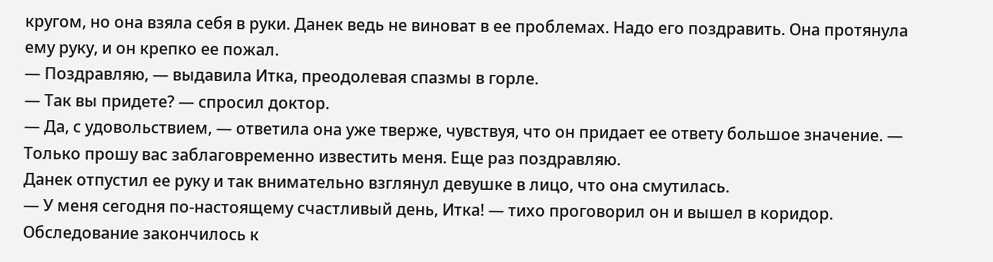кругом, но она взяла себя в руки. Данек ведь не виноват в ее проблемах. Надо его поздравить. Она протянула ему руку, и он крепко ее пожал.
— Поздравляю, — выдавила Итка, преодолевая спазмы в горле.
— Так вы придете? — спросил доктор.
— Да, с удовольствием, — ответила она уже тверже, чувствуя, что он придает ее ответу большое значение. — Только прошу вас заблаговременно известить меня. Еще раз поздравляю.
Данек отпустил ее руку и так внимательно взглянул девушке в лицо, что она смутилась.
— У меня сегодня по-настоящему счастливый день, Итка! — тихо проговорил он и вышел в коридор.
Обследование закончилось к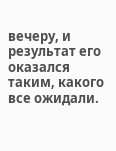вечеру, и результат его оказался таким, какого все ожидали.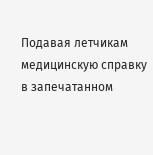Подавая летчикам медицинскую справку в запечатанном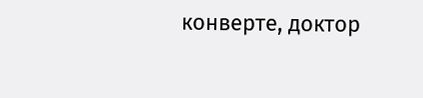конверте, доктор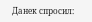Данек спросил: